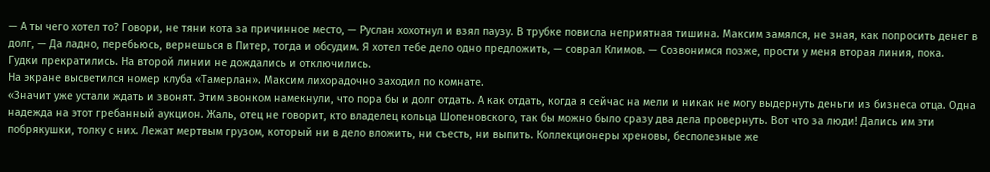— А ты чего хотел то? Говори, не тяни кота за причинное место, — Руслан хохотнул и взял паузу. В трубке повисла неприятная тишина. Максим замялся, не зная, как попросить денег в долг, — Да ладно, перебьюсь, вернешься в Питер, тогда и обсудим. Я хотел тебе дело одно предложить, — соврал Климов. — Созвонимся позже, прости у меня вторая линия, пока.
Гудки прекратились. На второй линии не дождались и отключились.
На экране высветился номер клуба «Тамерлан». Максим лихорадочно заходил по комнате.
«Значит уже устали ждать и звонят. Этим звонком намекнули, что пора бы и долг отдать. А как отдать, когда я сейчас на мели и никак не могу выдернуть деньги из бизнеса отца. Одна надежда на этот гребанный аукцион. Жаль, отец не говорит, кто владелец кольца Шопеновского, так бы можно было сразу два дела провернуть. Вот что за люди! Дались им эти побрякушки, толку с них. Лежат мертвым грузом, который ни в дело вложить, ни съесть, ни выпить. Коллекционеры хреновы, бесполезные же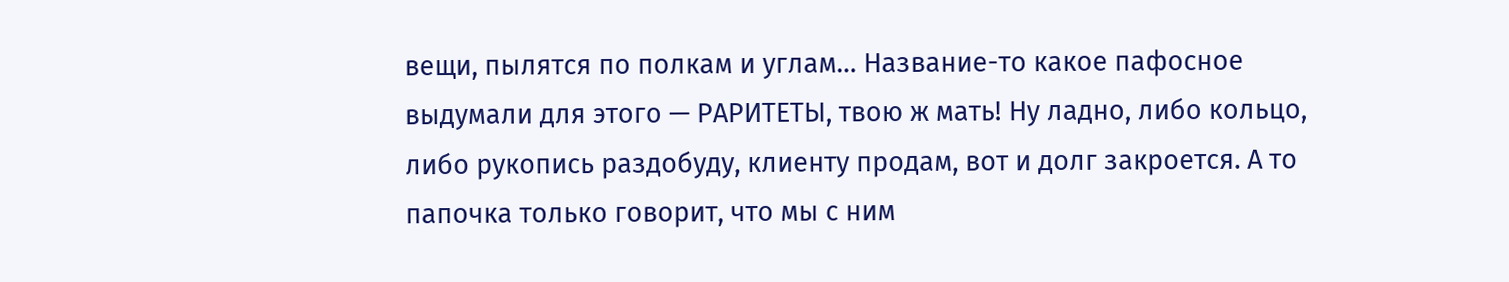вещи, пылятся по полкам и углам… Название-то какое пафосное выдумали для этого — РАРИТЕТЫ, твою ж мать! Ну ладно, либо кольцо, либо рукопись раздобуду, клиенту продам, вот и долг закроется. А то папочка только говорит, что мы с ним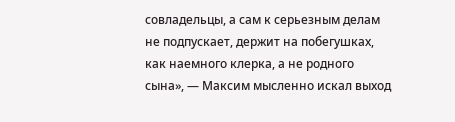совладельцы, а сам к серьезным делам не подпускает, держит на побегушках, как наемного клерка, а не родного сына», — Максим мысленно искал выход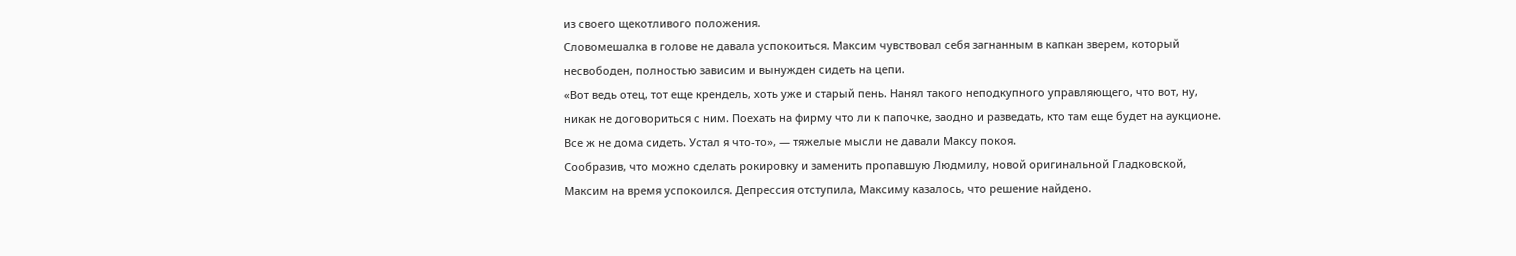из своего щекотливого положения.
Словомешалка в голове не давала успокоиться. Максим чувствовал себя загнанным в капкан зверем, который несвободен, полностью зависим и вынужден сидеть на цепи.
«Вот ведь отец, тот еще крендель, хоть уже и старый пень. Нанял такого неподкупного управляющего, что вот, ну, никак не договориться с ним. Поехать на фирму что ли к папочке, заодно и разведать, кто там еще будет на аукционе. Все ж не дома сидеть. Устал я что-то», — тяжелые мысли не давали Максу покоя.
Сообразив, что можно сделать рокировку и заменить пропавшую Людмилу, новой оригинальной Гладковской, Максим на время успокоился. Депрессия отступила, Максиму казалось, что решение найдено.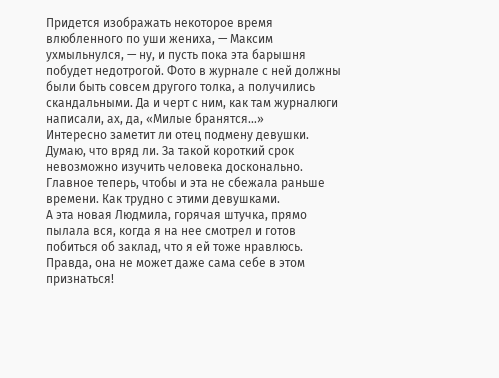Придется изображать некоторое время влюбленного по уши жениха, — Максим ухмыльнулся, — ну, и пусть пока эта барышня побудет недотрогой. Фото в журнале с ней должны были быть совсем другого толка, а получились скандальными. Да и черт с ним, как там журналюги написали, ах, да, «Милые бранятся…»
Интересно заметит ли отец подмену девушки. Думаю, что вряд ли. За такой короткий срок невозможно изучить человека досконально. Главное теперь, чтобы и эта не сбежала раньше времени. Как трудно с этими девушками.
А эта новая Людмила, горячая штучка, прямо пылала вся, когда я на нее смотрел и готов побиться об заклад, что я ей тоже нравлюсь. Правда, она не может даже сама себе в этом признаться!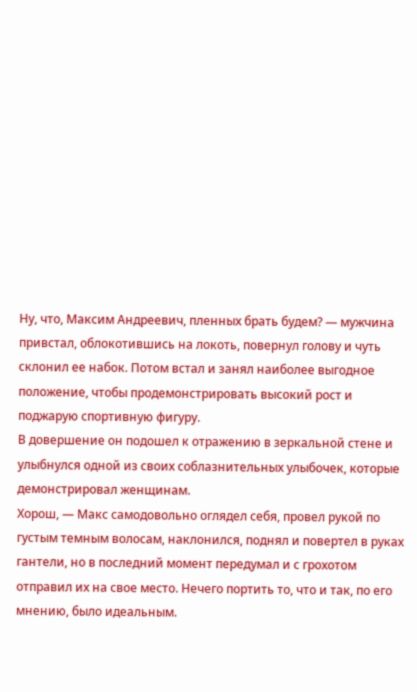Ну, что, Максим Андреевич, пленных брать будем? — мужчина привстал, облокотившись на локоть, повернул голову и чуть склонил ее набок. Потом встал и занял наиболее выгодное положение, чтобы продемонстрировать высокий рост и поджарую спортивную фигуру.
В довершение он подошел к отражению в зеркальной стене и улыбнулся одной из своих соблазнительных улыбочек, которые демонстрировал женщинам.
Хорош, — Макс самодовольно оглядел себя, провел рукой по густым темным волосам, наклонился, поднял и повертел в руках гантели, но в последний момент передумал и с грохотом отправил их на свое место. Нечего портить то, что и так, по его мнению, было идеальным.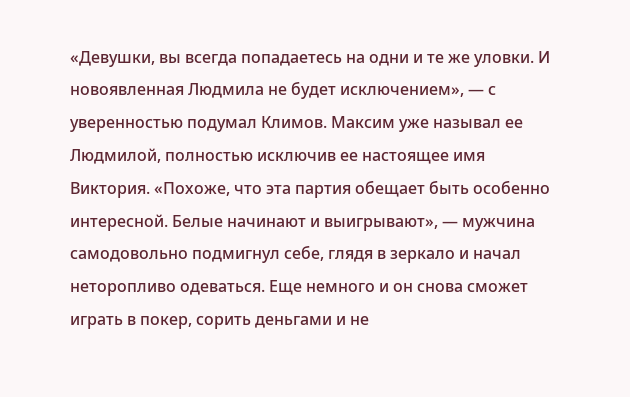«Девушки, вы всегда попадаетесь на одни и те же уловки. И новоявленная Людмила не будет исключением», — с уверенностью подумал Климов. Максим уже называл ее Людмилой, полностью исключив ее настоящее имя Виктория. «Похоже, что эта партия обещает быть особенно интересной. Белые начинают и выигрывают», — мужчина самодовольно подмигнул себе, глядя в зеркало и начал неторопливо одеваться. Еще немного и он снова сможет играть в покер, сорить деньгами и не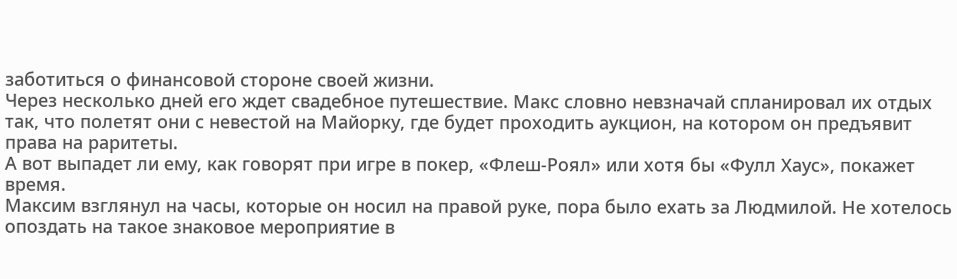заботиться о финансовой стороне своей жизни.
Через несколько дней его ждет свадебное путешествие. Макс словно невзначай спланировал их отдых так, что полетят они с невестой на Майорку, где будет проходить аукцион, на котором он предъявит права на раритеты.
А вот выпадет ли ему, как говорят при игре в покер, «Флеш-Роял» или хотя бы «Фулл Хаус», покажет время.
Максим взглянул на часы, которые он носил на правой руке, пора было ехать за Людмилой. Не хотелось опоздать на такое знаковое мероприятие в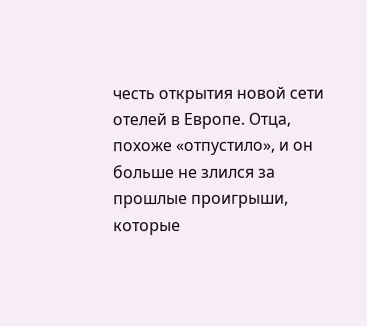честь открытия новой сети отелей в Европе. Отца, похоже «отпустило», и он больше не злился за прошлые проигрыши, которые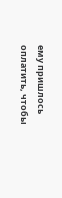ему пришлось оплатить, чтобы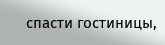спасти гостиницы,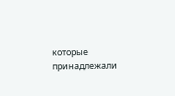которые принадлежали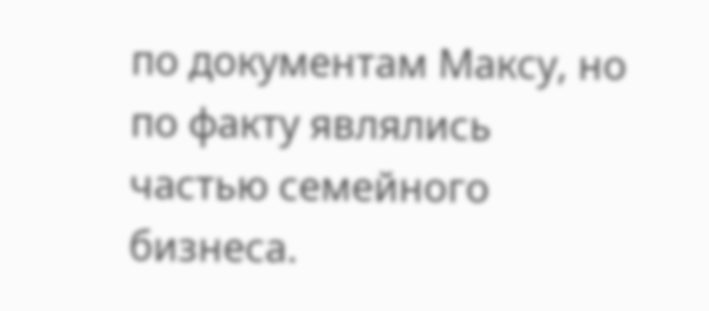по документам Максу, но по факту являлись частью семейного бизнеса.